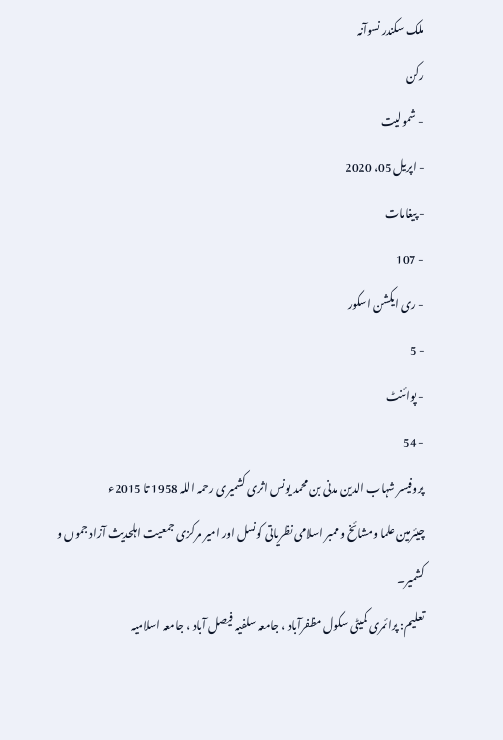ملک سکندر نسوآنہ
رکن
- شمولیت
- اپریل 05، 2020
- پیغامات
- 107
- ری ایکشن اسکور
- 5
- پوائنٹ
- 54
پروفیسر شہاب الدین مدنی بن محمد یونس اثری کشمیری رحمہ اللہ 1958 تا 2015ء
چیئرمین علما ومشائخ و ممبر اسلامی نظریاتی کونسل اور امیر مرکزی جمعیت اہلحدیث آزاد جموں و کشمیر۔
تعلیم: پرائمری کمیٹی سکول مظفرآباد ، جامعہ سلفیہ فیصل آباد ، جامعہ اسلامیہ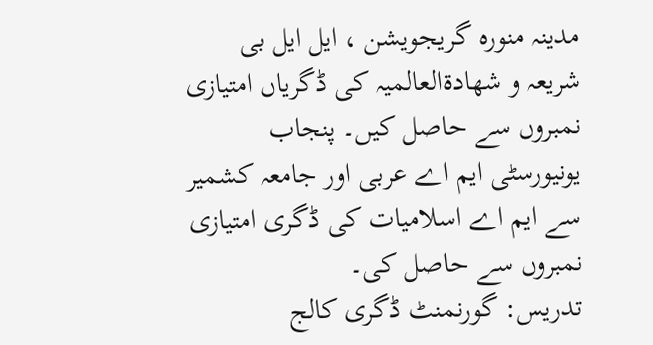مدینہ منورہ گریجویشن ، ایل ایل بی شریعہ و شھادۃالعالمیہ کی ڈگریاں امتیازی نمبروں سے حاصل کیں۔ پنجاب یونیورسٹی ایم اے عربی اور جامعہ کشمیر سے ایم اے اسلامیات کی ڈگری امتیازی نمبروں سے حاصل کی۔
تدریس: گورنمنٹ ڈگری کالج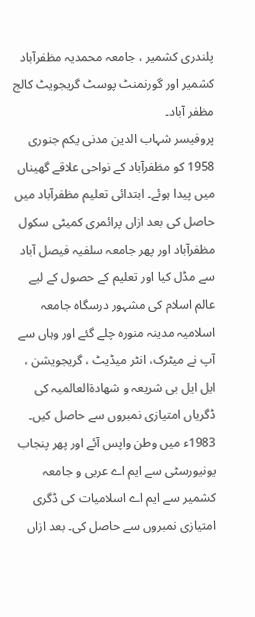پلندری کشمیر ، جامعہ محمدیہ مظفرآباد کشمیر اور گورنمنٹ پوسٹ گریجویٹ کالج مظفر آباد۔
پروفیسر شہاب الدین مدنی یکم جنوری 1958 کو مظفرآباد کے نواحی علاقے گھیناں میں پیدا ہوئے۔ ابتدائی تعلیم مظفرآباد میں حاصل کی بعد ازاں پرائمری کمیٹی سکول مظفرآباد اور پھر جامعہ سلفیہ فیصل آباد سے مڈل کیا اور تعلیم کے حصول کے لیے عالم اسلام کی مشہور درسگاہ جامعہ اسلامیہ مدینہ منورہ چلے گئے اور وہاں سے آپ نے میٹرک، انٹر میڈیٹ ، گریجویشن ، ایل ایل بی شریعہ و شھادۃالعالمیہ کی ڈگریاں امتیازی نمبروں سے حاصل کیں۔ 1983ء میں وطن واپس آئے اور پھر پنجاب یونیورسٹی سے ایم اے عربی و جامعہ کشمیر سے ایم اے اسلامیات کی ڈگری امتیازی نمبروں سے حاصل کی۔ بعد ازاں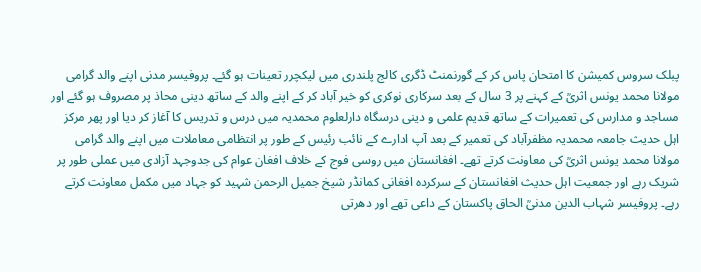پبلک سروس کمیشن کا امتحان پاس کر کے گورنمنٹ ڈگری کالج پلندری میں لیکچرر تعینات ہو گئے۔ پروفیسر مدنی اپنے والد گرامی مولانا محمد یونس اثریؒ کے کہنے پر 3 سال کے بعد سرکاری نوکری کو خیر آباد کر کے اپنے والد کے ساتھ دینی محاذ پر مصروف ہو گئے اور مساجد و مدارس کی تعمیرات کے ساتھ قدیم علمی و دینی درسگاہ دارلعلوم محمدیہ میں درس و تدریس کا آغاز کر دیا اور پھر مرکز اہل حدیث جامعہ محمدیہ مظفرآباد کی تعمیر کے بعد آپ ادارے کے نائب رئیس کے طور پر انتظامی معاملات میں اپنے والد گرامی مولانا محمد یونس اثریؒ کی معاونت کرتے تھے۔ افغانستان میں روسی فوج کے خلاف افغان عوام کی جدوجہد آزادی میں عملی طور پر شریک رہے اور جمعیت اہل حدیث افغانستان کے سرکردہ افغانی کمانڈر شیخ جمیل الرحمن شہید کو جہاد میں مکمل معاونت کرتے رہے۔ پروفیسر شہاب الدین مدنیؒ الحاق پاکستان کے داعی تھے اور دھرتی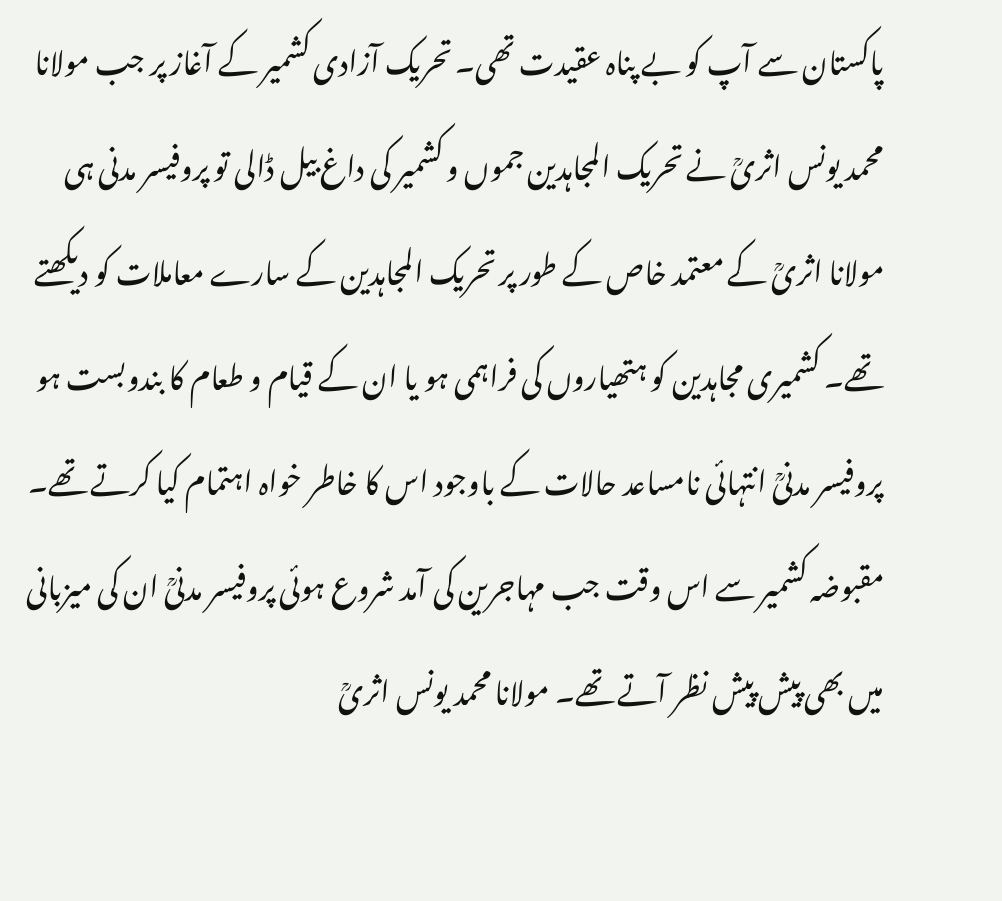پاکستان سے آپ کو بے پناہ عقیدت تھی۔ تحریک آزادی کشمیر کے آغاز پر جب مولانا محمد یونس اثریؒ نے تحریک المجاہدین جموں و کشمیر کی داغ بیل ڈالی تو پروفیسر مدنی ہی مولانا اثریؒ کے معتمد خاص کے طور پر تحریک المجاہدین کے سارے معاملات کو دیکھتے تھے۔ کشمیری مجاہدین کو ہتھیاروں کی فراہمی ہو یا ان کے قیام و طعام کا بندوبست ہو پروفیسر مدنیؒ انتہائی نامساعد حالات کے باوجود اس کا خاطر خواہ اہتمام کیا کرتے تھے۔ مقبوضہ کشمیر سے اس وقت جب مہاجرین کی آمد شروع ہوئی پروفیسر مدنیؒ ان کی میزبانی میں بھی پیش پیش نظر آتے تھے۔ مولانا محمد یونس اثریؒ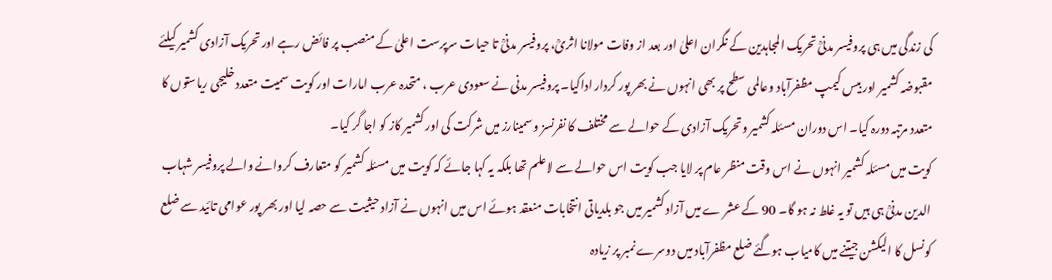کی زندگی میں ہی پروفیسر مدنیؒ تحریک المجاہدین کے نگران اعلیٰ اور بعد از وفات مولانا اثریؒ، پروفیسر مدنیؒ تا حیات سرپرست اعلیٰ کے منصب پر فائض رہے اور تحریک آزادی کشمیر کیلئے مقبوضہ کشمیر اور بیس کیمپ مظفرآباد وعالمی سطح پر بھی انہوں نے بھر پور کردار اداکیا۔ پروفیسر مدنی نے سعودی عرب ، متحدہ عرب امارات اور کویت سمیت متعدد خلیجی ریاستوں کا متعدد مرتبہ دورہ کیا۔ اس دوران مسئلہ کشمیر وتحریک آزادی کے حوالے سے مختلف کا نفرنسز و سمینارز میں شرکت کی اور کشمیر کاز کو اجا گر کیا۔
کویت میں مسئلہ کشمیر انہوں نے اس وقت منظر عام پر لایا جب کویت اس حوالے سے لاعلم تھا بلکہ یہ کہا جائے کہ کویت میں مسئلہ کشمیر کو متعارف کروانے والے پروفیسر شہاب الدین مدنیؒ ہی ہیں تو یہ غلط نہ ہو گا۔ 90 کے عشر ے میں آزاد کشمیر میں جو بلدیاتی انتخابات منعقد ہوئے اس میں انہوں نے آزاد حیثیت سے حصہ لیا اور بھر پور عوامی تائید سے ضلع کونسل کا الیکشن جیتنے میں کامیاب ہوگئے ضلع مظفرآباد میں دوسرے نمبر پر زیادہ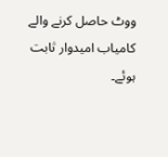ووٹ حاصل کرنے والے کامیاب امیدوار ثابت ہوئے۔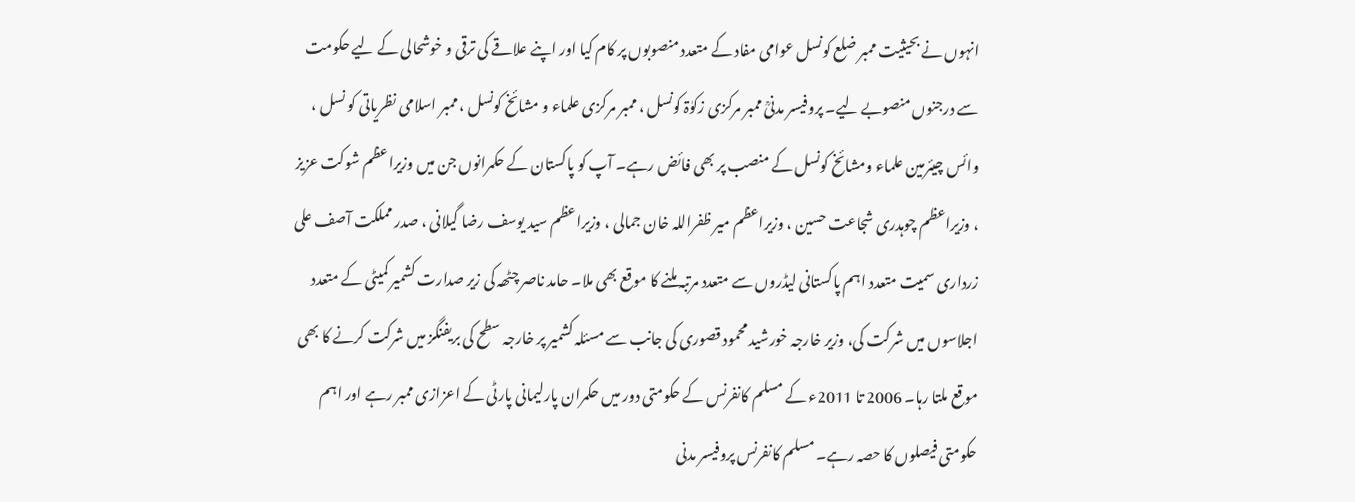انہوں نے بحیثیت ممبر ضلع کونسل عوامی مفاد کے متعدد منصوبوں پر کام کیا اور اپنے علاقے کی ترقی و خوشحالی کے لیے حکومت سے درجنوں منصوبے لیے۔ پروفیسر مدنیؒ ممبر مرکزی زکوٰۃ کونسل ، ممبر مرکزی علماء و مشائخ کونسل ، ممبر اسلامی نظریاتی کو نسل ، وائس چیئرمین علماء ومشائخ کونسل کے منصب پر بھی فائض رہے۔ آپ کو پاکستان کے حکمرانوں جن میں وزیراعظم شوکت عزیز ، وزیراعظم چوہدری شجاعت حسین ، وزیراعظم میر ظفراللہ خان جمالی ، وزیراعظم سید یوسف رضا گیلانی ، صدر مملکت آصف علی زرداری سمیت متعدد اہم پاکستانی لیڈروں سے متعدد مرتبہ ملنے کا موقع بھی ملا۔ حامد ناصر چٹھہ کی زیر صدارت کشمیر کمیٹی کے متعدد اجلاسوں میں شرکت کی، وزیر خارجہ خورشید محمود قصوری کی جانب سے مسئلہ کشمیر پر خارجہ سطح کی بریفنگز میں شرکت کرنے کا بھی موقع ملتا رہا۔ 2006 تا 2011ء کے مسلم کانفرنس کے حکومتی دور میں حکمران پارلیمانی پارٹی کے اعزازی ممبر رہے اور اہم حکومتی فیصلوں کا حصہ رہے۔ مسلم کانفرنس پروفیسر مدنی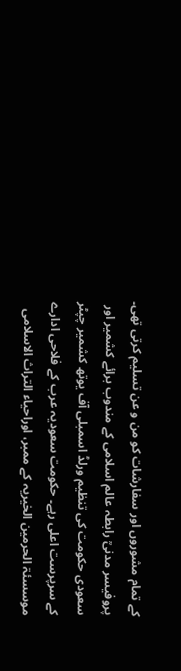کے تمام مشوروں اور سفارشات کو من و عن تسلیم کرتی تھی۔
پروفیسر مدنیؒ رابطہ عالم اسلامی کے مندوب برائے کشمیر اور سعودی حکومت کی تنظیم ورلڈ اسمبلی آف یوتھ کشمیر چپٹر کے سرپرست اعلی رہے۔ حکومت سعودیہ عرب کے فلاحی ادارے موسسئۃ الحرمین الخیریہ کے ممبر، اوراحیاء التراث الاسلامی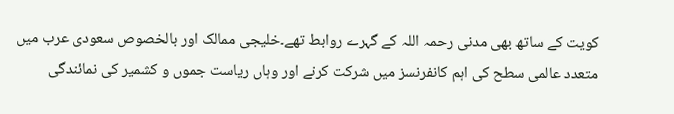کویت کے ساتھ بھی مدنی رحمہ اللہ کے گہرے روابط تھے۔خلیجی ممالک اور بالخصوص سعودی عرب میں متعدد عالمی سطح کی اہم کانفرنسز میں شرکت کرنے اور وہاں ریاست جموں و کشمیر کی نمائندگی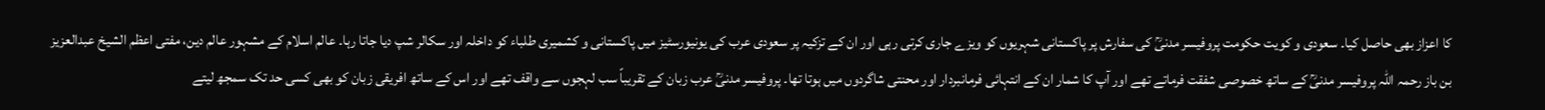کا اعزاز بھی حاصل کیا۔ سعودی و کویت حکومت پروفیسر مدنیؒ کی سفارش پر پاکستانی شہریوں کو ویزے جاری کرتی رہی اور ان کے تزکیہ پر سعودی عرب کی یونیورسٹیز میں پاکستانی و کشمیری طلباء کو داخلہ اور سکالر شپ دیا جاتا رہا۔ عالم اسلام کے مشہور عالم دین، مفتی اعظم الشیخ عبدالعزیز بن باز رحمہ اللہ پروفیسر مدنیؒ کے ساتھ خصوصی شفقت فرماتے تھے اور آپ کا شمار ان کے انتہائی فرمانبردار اور محنتی شاگردوں میں ہوتا تھا۔ پروفیسر مدنیؒ عرب زبان کے تقریباً سب لہجوں سے واقف تھے اور اس کے ساتھ افریقی زبان کو بھی کسی حد تک سمجھ لیتے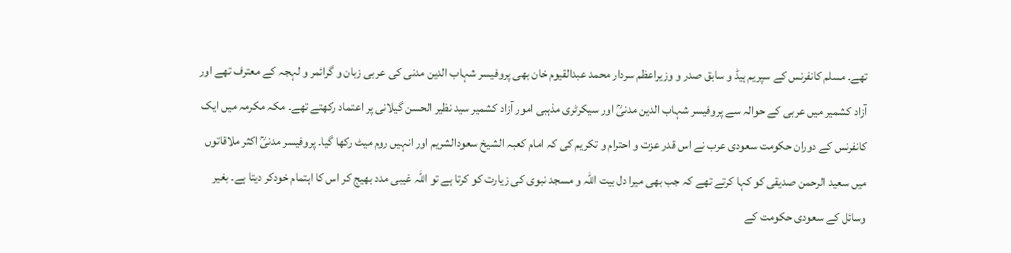تھے۔ مسلم کانفرنس کے سپریم ہیڈ و سابق صدر و وزیراعظم سردار محمد عبدالقیوم خان بھی پروفیسر شہاب الدین مدنی کی عربی زبان و گرائمر و لہجہ کے معترف تھے اور آزاد کشمیر میں عربی کے حوالہ سے پروفیسر شہاب الدین مدنیؒ اور سیکرٹری مذہبی امور آزاد کشمیر سید نظیر الحسن گیلانی پر اعتماد رکھتے تھے۔ مکہ مکرمہ میں ایک کانفرنس کے دوران حکومت سعودی عرب نے اس قدر عزت و احترام و تکریم کی کہ امام کعبہ الشیخ سعودالشریم اور انہیں روم میٹ رکھا گیا۔ پروفیسر مدنیؒ اکثر ملاقاتوں میں سعید الرحمن صدیقی کو کہا کرتے تھے کہ جب بھی میرا دل بیت اللہ و مسجد نبوی کی زیارت کو کرتا ہے تو اللّٰہ غیبی مدد بھیج کر اس کا اہتمام خودکر دیتا ہے۔ بغیر وسائل کے سعودی حکومت کے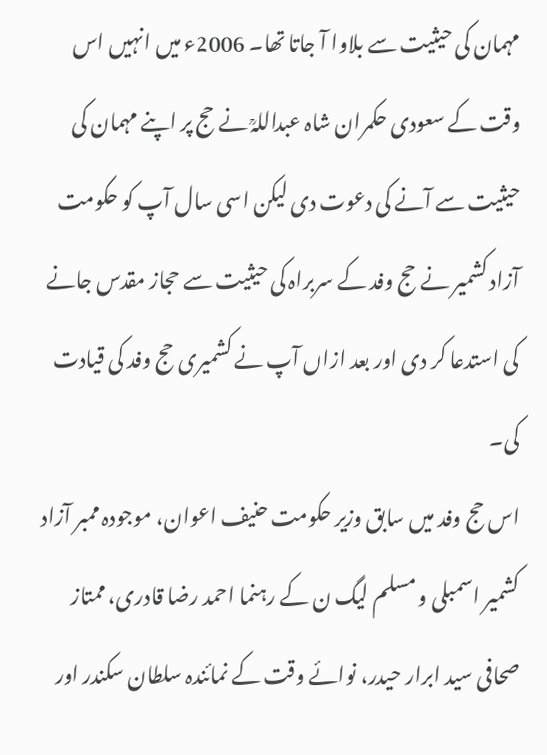مہمان کی حیثیت سے بلاوا آ جاتا تھا۔ 2006ء میں انہیں اس وقت کے سعودی حکمران شاہ عبداللہؒ نے حج پر اپنے مہمان کی حیثیت سے آنے کی دعوت دی لیکن اسی سال آپ کو حکومت آزاد کشمیر نے حج وفد کے سربراہ کی حیثیت سے حجاز مقدس جانے کی استدعا کر دی اور بعد ازاں آپ نے کشمیری حج وفد کی قیادت کی۔
اس حج وفد میں سابق وزیر حکومت حنیف اعوان، موجودہ ممبر آزاد کشمیر اسمبلی و مسلم لیگ ن کے رہنما احمد رضا قادری، ممتاز صحافی سید ابرار حیدر، نوائے وقت کے نمائندہ سلطان سکندر اور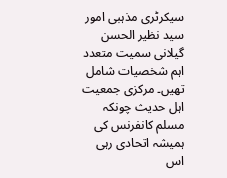سیکرٹری مذہبی امور سید نظیر الحسن گیلانی سمیت متعدد اہم شخصیات شامل تھیں۔ مرکزی جمعیت اہل حدیث چونکہ مسلم کانفرنس کی ہمیشہ اتحادی رہی اس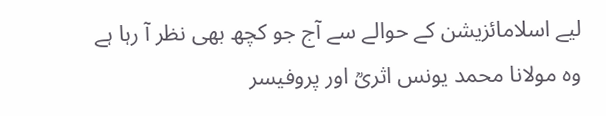لیے اسلامائزیشن کے حوالے سے آج جو کچھ بھی نظر آ رہا ہے وہ مولانا محمد یونس اثریؒ اور پروفیسر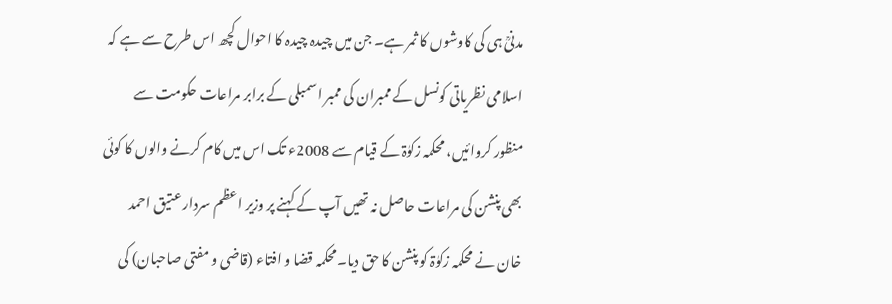مدنیؒ ہی کی کاوشوں کا ثمر ہے۔ جن میں چیدہ چیدہ کا احوال کچھ اس طرح سے ہے کہ اسلامی نظریاتی کونسل کے ممبران کی ممبر اسمبلی کے برابر مراعات حکومت سے منظور کروائیں، محکمہ زکوٰۃ کے قیام سے 2008ء تک اس میں کام کرنے والوں کا کوئی بھی پنشن کی مراعات حاصل نہ تھیں آپ کے کہنے پر وزیر اعظم سردار عتیق احمد خان نے محکمہ زکوٰۃ کو پنشن کا حق دیا۔محکمہ قضا و افتاء (قاضی و مفتی صاحبان) کی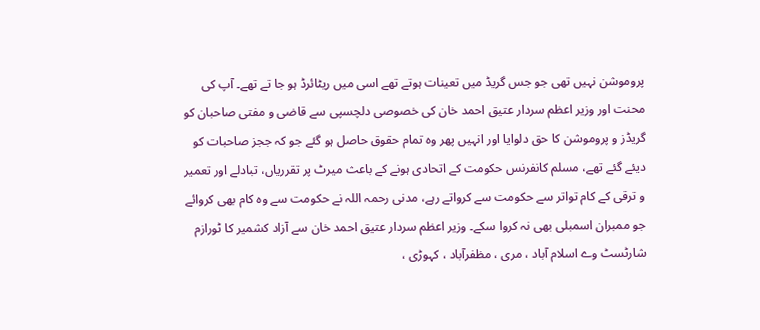پروموشن نہیں تھی جو جس گریڈ میں تعینات ہوتے تھے اسی میں ریٹائرڈ ہو جا تے تھے۔ آپ کی محنت اور وزیر اعظم سردار عتیق احمد خان کی خصوصی دلچسپی سے قاضی و مفتی صاحبان کو گریڈز و پروموشن کا حق دلوایا اور انہیں پھر وہ تمام حقوق حاصل ہو گئے جو کہ ججز صاحبات کو دیئے گئے تھے، مسلم کانفرنس حکومت کے اتحادی ہونے کے باعث میرٹ پر تقرریاں، تبادلے اور تعمیر و ترقی کے کام تواتر سے حکومت سے کرواتے رہے، مدنی رحمہ اللہ نے حکومت سے وہ کام بھی کروائے جو ممبران اسمبلی بھی نہ کروا سکے۔ وزیر اعظم سردار عتیق احمد خان سے آزاد کشمیر کا ٹورازم شارٹسٹ وے اسلام آباد ، مری ، مظفرآباد ، کہوڑی ،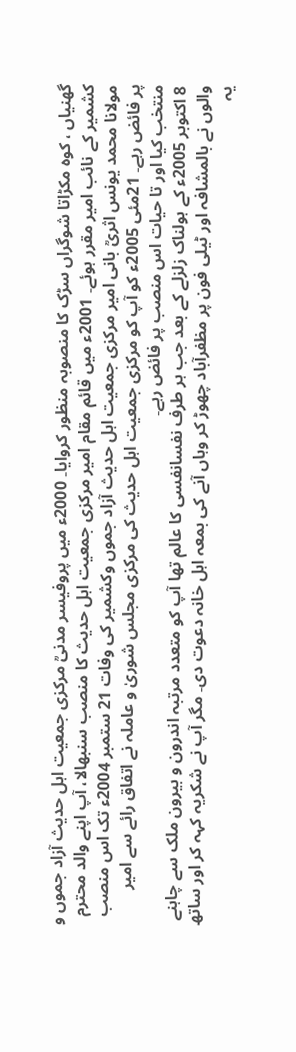گھنیاں ، کوہ مکڑاتا شوگراں سڑک کا منصوبہ منظور کروایا۔ 2000ء میں پروفیسر مدنیؒ مرکزی جمعیت اہل حدیث آزاد جموں و کشمیر کے نائب امیر مقرر ہوئے۔ 2001ء میں قائم مقام امیر مرکزی جمعیت اہل حدیث کا منصب سنبھالا، آپ اپنے والد محترم مولانا محمد یونس اثریؒ بانی امیر مرکزی جمعیت اہل حدیث آزاد جموں وکشمیر کی وفات 21 ستمبر 2004ء تک اس منصب پر فائض رہے۔ 21مئی 2005ء کو آپ کو مرکزی جمعیت اہل حدیث کی مرکزی مجلس شوریٰ و عاملہ نے اتفاق رائے سے امیر منتخب کیا اور تا حیات اس منصب پر فائض رہے۔
8 اکتوبر 2005ء کے ہولناک زلزلے کے بعد جب ہر طرف نفسانفسی کا عالم تھا آپ کو متعدد مرتبہ اندرون و بیرون ملک سے چاہنے والوں نے بالمشافہ اور ٹیلی فون پر مظفرآباد چھوڑ کر وہاں آنے کی بمعہ اہل خانہ دعوت دی۔ مگر آپ نے شکریہ کہہ کر اور ساتھ یہ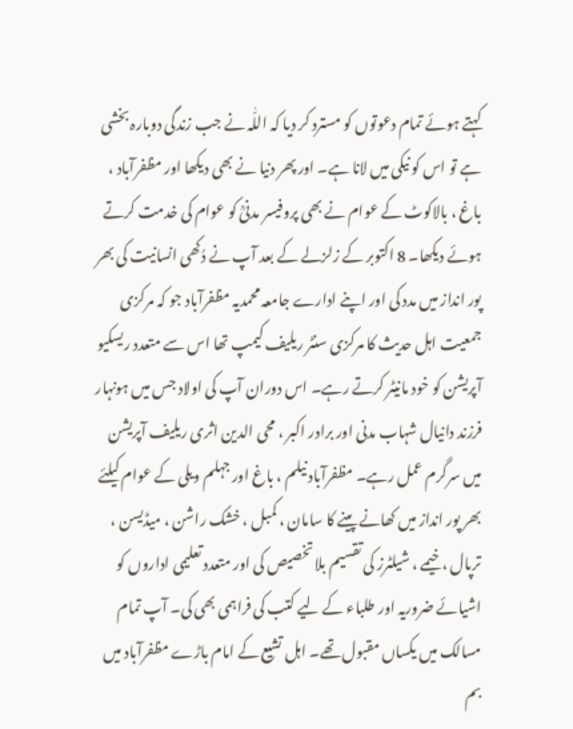کہتے ہوئے تمام دعوتوں کو مسترد کر دیا کہ اللّٰہ نے جب زندگی دوبارہ بخشی ہے تو اس کو نیکی میں لانا ہے۔ اور پھر دنیا نے بھی دیکھا اور مظفرآباد ، باغ ، بالاکوٹ کے عوام نے بھی پروفیسر مدنیؒ کو عوام کی خدمت کرتے ہوئے دیکھا۔ 8 اکتوبر کے زلزلے کے بعد آپ نے دُکھی انسانیت کی بھر پور انداز میں مدد کی اور اپنے ادارے جامعہ محمدیہ مظفرآباد جو کہ مرکزی جمعیت اہل حدیث کا مرکزی سنٹر ریلیف کیمپ تھا اس سے متعدد ریسکیو آپریشن کو خود مانیٹر کرتے رہے۔ اس دوران آپ کی اولاد جس میں ہونہار فرزند دانیال شہاب مدنی اور برادر اکبر ، محی الدین اثری ریلیف آپریشن میں سرگرم عمل رہے۔ مظفرآباد نیلم ، باغ اور جہلم ویلی کے عوام کیلئے بھر پور انداز میں کھانے پینے کا سامان ، کمبل ، خشک راشن ، میڈیسن ، ترپال ، خیمے ، شیلٹرز کی تقسیم بلا تخصیص کی اور متعدد تعلیمی اداروں کو اشیائے ضروریہ اور طلباء کے لیے کتب کی فراہمی بھی کی۔ آپ تمام مسالک میں یکساں مقبول تھے۔ اہل تشیع کے امام باڑے مظفرآباد میں بم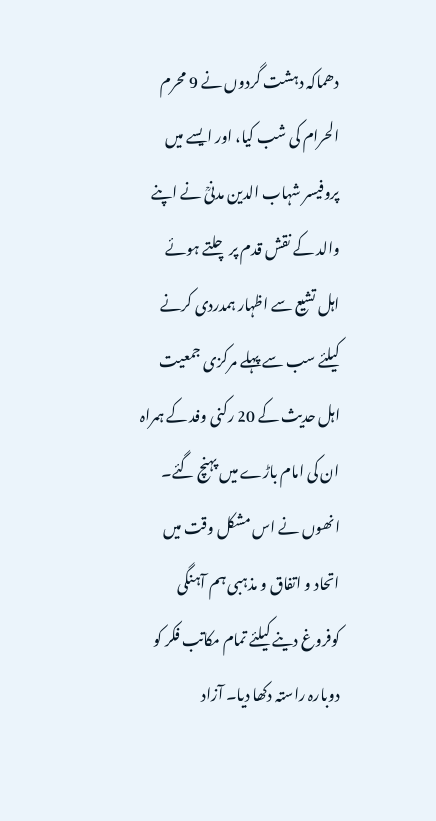دھماکہ دہشت گردوں نے 9 محرم الحرام کی شب کیا، اور ایسے میں پروفیسر شہاب الدین مدنیؒ نے اپنے والد کے نقش قدم پر چلتے ہوئے اہل تشیع سے اظہار ہمدردی کرنے کیلئے سب سے پہلے مرکزی جمعیت اہل حدیث کے 20 رکنی وفد کے ہمراہ ان کی امام باڑے میں پہنچ گئے۔ انھوں نے اس مشکل وقت میں اتحاد و اتفاق و مذہبی ہم آہنگی کوفروغ دینے کیلئے تمام مکاتب فکر کو دوبارہ راستہ دکھا دیا۔ آزاد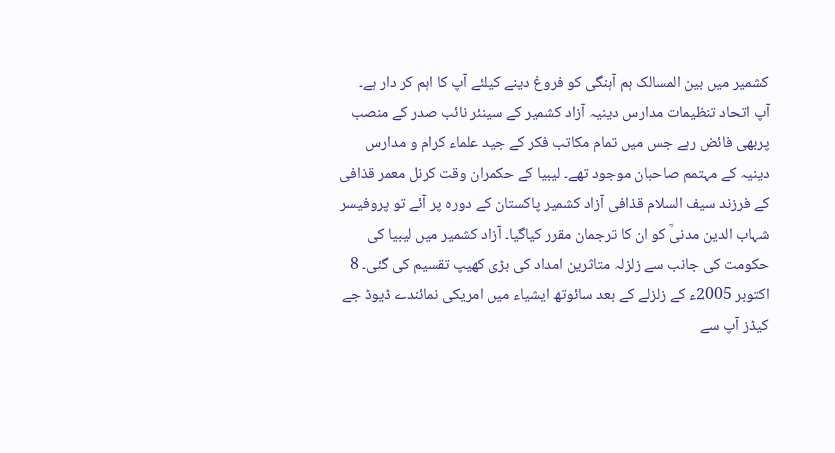کشمیر میں بین المسالک ہم آہنگی کو فروغ دینے کیلئے آپ کا اہم کر دار ہے۔
آپ اتحاد تنظیمات مدارس دینیہ آزاد کشمیر کے سینئر نائب صدر کے منصب پربھی فائض رہے جس میں تمام مکاتب فکر کے جید علماء کرام و مدارس دینیہ کے مہتمم صاحبان موجود تھے۔ لیبیا کے حکمران وقت کرنل معمر قذافی کے فرزند سیف السلام قذافی آزاد کشمیر پاکستان کے دورہ پر آئے تو پروفیسر شہاب الدین مدنیؒ کو ان کا ترجمان مقرر کیاگیا۔ آزاد کشمیر میں لیبیا کی حکومت کی جانب سے زلزلہ متاثرین امداد کی بڑی کھیپ تقسیم کی گئی۔ 8 اکتوبر 2005ء کے زلزلے کے بعد سائوتھ ایشیاء میں امریکی نمائندے ڈیوڈ جے کیڈز آپ سے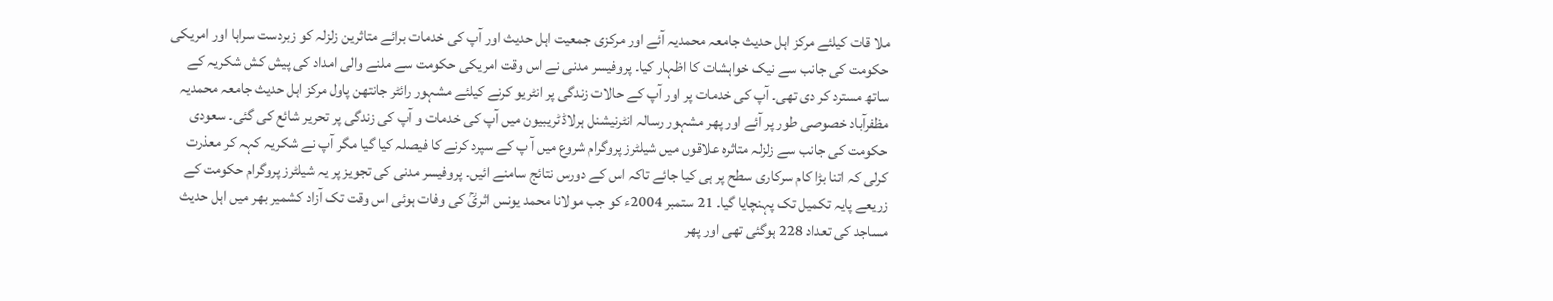ملا قات کیلئے مرکز اہل حدیث جامعہ محمدیہ آئے اور مرکزی جمعیت اہل حدیث اور آپ کی خدمات برائے متاثرین زلزلہ کو زبردست سراہا اور امریکی حکومت کی جانب سے نیک خواہشات کا اظہار کیا۔ پروفیسر مدنی نے اس وقت امریکی حکومت سے ملنے والی امداد کی پیش کش شکریہ کے ساتھ مسترد کر دی تھی۔ آپ کی خدمات پر اور آپ کے حالات زندگی پر انٹریو کرنے کیلئے مشہور رائٹر جانتھن پاول مرکز اہل حدیث جامعہ محمدیہ مظفرآباد خصوصی طور پر آئے اور پھر مشہور رسالہ انٹرنیشنل ہرلاڈٹریبیون میں آپ کی خدمات و آپ کی زندگی پر تحریر شائع کی گئی۔ سعودی حکومت کی جانب سے زلزلہ متاثرہ علاقوں میں شیلٹرز پروگرام شروع میں آ پ کے سپرد کرنے کا فیصلہ کیا گیا مگر آپ نے شکریہ کہہ کر معذرت کرلی کہ اتنا بڑا کام سرکاری سطح پر ہی کیا جائے تاکہ اس کے دورس نتائج سامنے ائیں۔ پروفیسر مدنی کی تجویز پر یہ شیلٹرز پروگرام حکومت کے زریعے پایہ تکمیل تک پہنچایا گیا۔ 21 ستمبر 2004ء کو جب مولانا محمد یونس اثریؒ کی وفات ہوئی اس وقت تک آزاد کشمیر بھر میں اہل حدیث مساجد کی تعداد 228 ہوگئی تھی اور پھر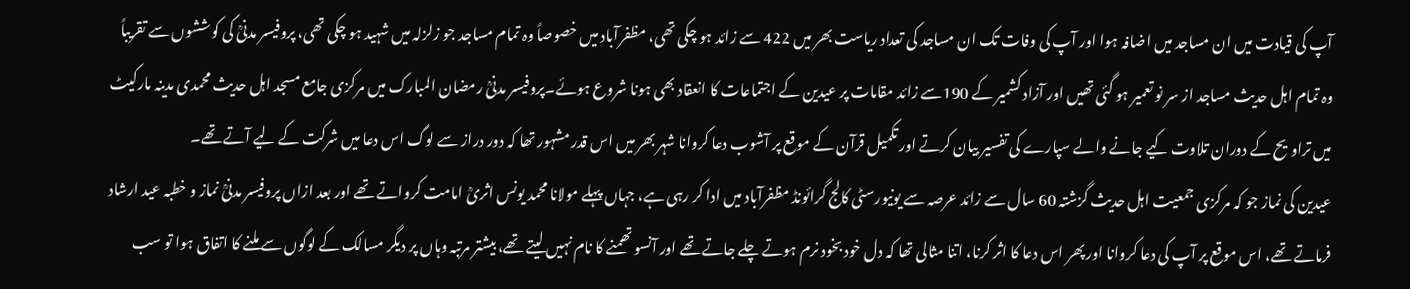آپ کی قیادت میں ان مساجد میں اضافہ ہوا اور آپ کی وفات تک ان مساجد کی تعداد ریاست بھر میں 422 سے زائد ہو چکی تھی، مظفرآباد میں خصوصاً وہ تمام مساجد جو زلزلہ میں شہید ہو چکی تھی، پروفیسر مدنیؒ کی کوششوں سے تقریباً وہ تمام اہل حدیث مساجد از سر نو تعمیر ہو گئی تھیں اور آزاد کشمیر کے 190سے زائد مقامات پر عیدین کے اجتماعات کا انعقاد بھی ہونا شروع ہوئے۔پروفیسر مدنیؒ رمضان المبارک میں مرکزی جامع مسجد اہل حدیث محمدی مدینہ مارکیٹ میں تراویح کے دوران تلاوت کیے جانے والے سپارے کی تفسیر بیان کرتے اور تکمیل قرآن کے موقع پر آشوب دعا کروانا شہر بھر میں اس قدر مشہور تھا کہ دور دراز سے لوگ اس دعا میں شرکت کے لیے آتے تھے۔
عیدین کی نماز جو کہ مرکزی جمعیت اہل حدیث گزشتہ 60 سال سے زائد عرصہ سے یونیورسٹی کالج گرائونڈ مظفرآباد میں ادا کر رہی ہے، جہاں پہلے مولانا محمد یونس اثریؒ امامت کرواتے تھے اور بعد ازاں پروفیسر مدنیؒ نماز و خطبہ عید ارشاد فرماتے تھے، اس موقع پر آپ کی دعا کروانا اور پھر اس دعا کا اثر کرنا، اتنا مثالی تھا کہ دل خود بخود نرم ہوتے چلے جاتے تھے اور آنسو تھمنے کا نام نہیں لیتے تھے، بیشتر مرتبہ وہاں پر دیگر مسالک کے لوگوں سے ملنے کا اتفاق ہوا تو سب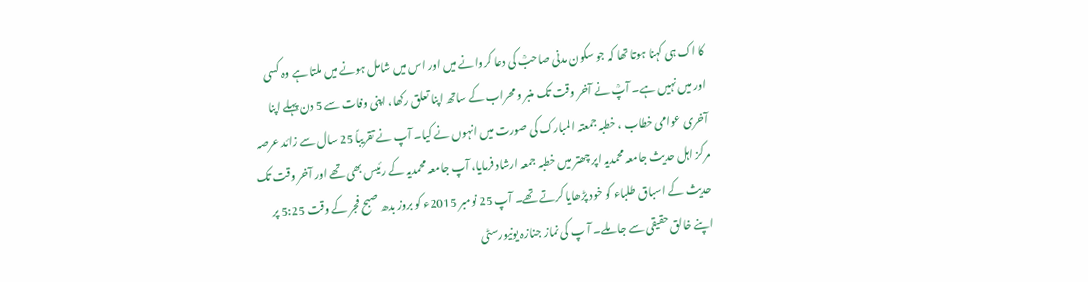کا اک ہی کہنا ہوتا تھا کہ جو سکون مدنی صاحبؒ کی دعا کروانے میں اور اس میں شامل ہونے میں ملتا ہے وہ کسی اور میں نہیں ہے۔ آپؒ نے آخر وقت تک منبر و محراب کے ساتھ اپنا تعلق رکھا، اپنی وفات سے 5 دن پہلے اپنا آخری عوامی خطاب ، خطبہ جمعتہ المبارک کی صورت میں انہوں نے کیا۔ آپ نے تقریباً 25 سال سے زائد عرصہ مرکز اہل حدیث جامعہ محمدیہ اپر چھتر میں خطبہ جمعہ ارشاد فرمایا، آپ جامعہ محمدیہ کے رئیس بھی تھے اور آخر وقت تک حدیث کے اسباق طلباء کو خود پڑھایا کرتے تھے۔ آپ 25 نومبر 2015ء کو بروز بدھ صبح فجر کے وقت 5:25 پر اپنے خالق حقیقی سے جا ملے۔ آ پ کی نماز جنازہ یونیورسٹی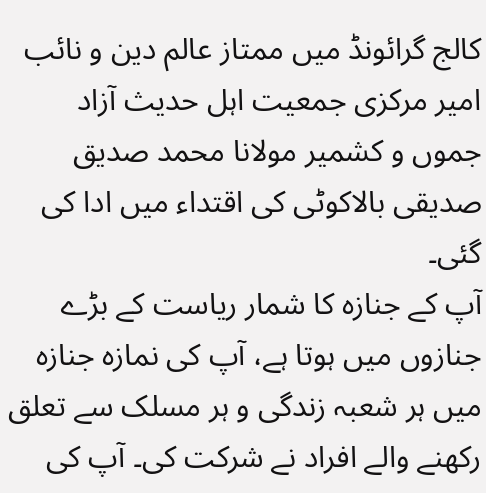کالج گرائونڈ میں ممتاز عالم دین و نائب امیر مرکزی جمعیت اہل حدیث آزاد جموں و کشمیر مولانا محمد صدیق صدیقی بالاکوٹی کی اقتداء میں ادا کی گئی۔
آپ کے جنازہ کا شمار ریاست کے بڑے جنازوں میں ہوتا ہے، آپ کی نمازہ جنازہ میں ہر شعبہ زندگی و ہر مسلک سے تعلق رکھنے والے افراد نے شرکت کی۔ آپ کی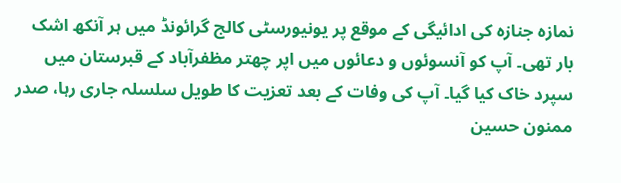نمازہ جنازہ کی ادائیگی کے موقع پر یونیورسٹی کالج گرائونڈ میں ہر آنکھ اشک بار تھی۔ آپ کو آنسوئوں و دعائوں میں اپر چھتر مظفرآباد کے قبرستان میں سپرد خاک کیا گیا۔ آپ کی وفات کے بعد تعزیت کا طویل سلسلہ جاری رہا، صدر ممنون حسین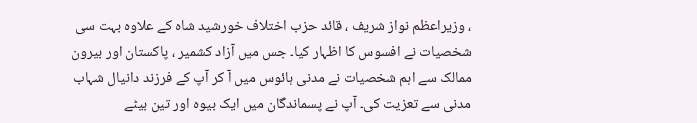، وزیراعظم نواز شریف ، قائد حزب اختلاف خورشید شاہ کے علاوہ بہت سی شخصیات نے افسوس کا اظہار کیا۔ جس میں آزاد کشمیر ، پاکستان اور بیرون ممالک سے اہم شخصیات نے مدنی ہائوس میں آ کر آپ کے فرزند دانیال شہاب مدنی سے تعزیت کی۔ آپ نے پسماندگان میں ایک بیوہ اور تین بیٹے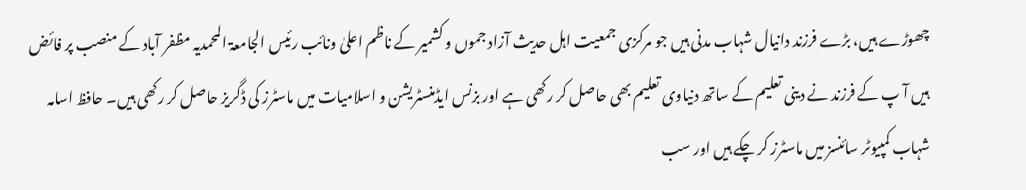چھوڑے ہیں، بڑے فرزند دانیال شہاب مدنی ہیں جو مرکزی جمعیت اہل حدیث آزاد جموں و کشمیر کے ناظم اعلیٰ ونائب رئیس الجامعۃ المحمدیہ مظفر آباد کے منصب پر فائض ہیں آ پ کے فرزند نے دینی تعلیم کے ساتھ دنیاوی تعلیم بھی حاصل کر رکھی ہے اور بزنس ایڈمنسٹریشن و اسلامیات میں ماسٹرز کی ڈگریز حاصل کر رکھی ہیں۔ حافظ اسامہ شہاب کمپیوٹر سائنسز میں ماسٹرز کر چکے ہیں اور سب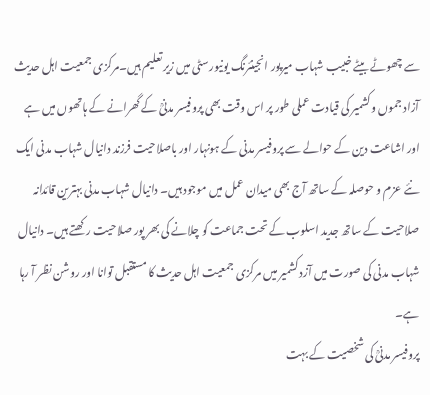سے چھوٹے بیٹے خبیب شہاب میرپور انجینئرنگ یونیورسٹی میں زیر تعلیم ہیں۔مرکزی جمعیت اہل حدیث آزاد جموں وکشمیر کی قیادت عملی طور پر اس وقت بھی پروفیسر مدنیؒ کے گھرانے کے ہاتھوں میں ہے اور اشاعت دین کے حوالے سے پروفیسر مدنی کے ہونہار اور باصلاحیت فرزند دانیال شہاب مدنی ایک نئے عزم و حوصلہ کے ساتھ آج بھی میدان عمل میں موجود ہیں۔ دانیال شہاب مدنی بہترین قائدانہ صلاحیت کے ساتھ جدید اسلوب کے تحت جماعت کو چلانے کی بھر پور صلاحیت رکھتے ہیں۔ دانیال شہاب مدنی کی صورت میں آزد کشمیر میں مرکزی جمعیت اہل حدیث کا مستقبل توانا اور روشن نظر آ رہا ہے۔
پروفیسر مدنیؒ کی شخصیت کے بہت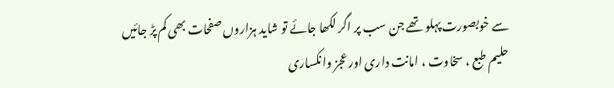سے خوبصورت پہلو تھے جن سب پر اگر لکھا جائے تو شاید ہزاروں صفحات بھی کم پڑ جائیں حلیم طبع ، سخاوت ، امانت داری اور عجز وانکساری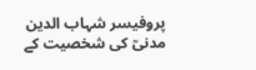پروفیسر شہاب الدین مدنیؒ کی شخصیت کے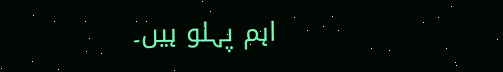اہم پہلو ہیں۔